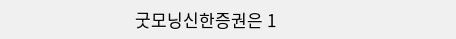굿모닝신한증권은 1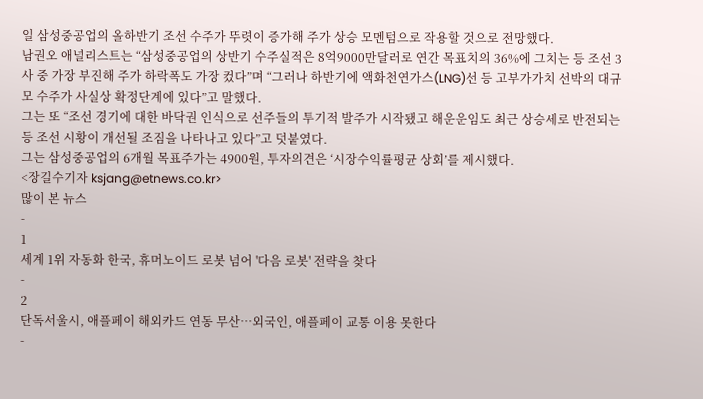일 삼성중공업의 올하반기 조선 수주가 뚜렷이 증가해 주가 상승 모멘텀으로 작용할 것으로 전망했다.
남권오 애널리스트는 “삼성중공업의 상반기 수주실적은 8억9000만달러로 연간 목표치의 36%에 그치는 등 조선 3사 중 가장 부진해 주가 하락폭도 가장 컸다”며 “그러나 하반기에 액화천연가스(LNG)선 등 고부가가치 선박의 대규모 수주가 사실상 확정단계에 있다”고 말했다.
그는 또 “조선 경기에 대한 바닥권 인식으로 선주들의 투기적 발주가 시작됐고 해운운임도 최근 상승세로 반전되는 등 조선 시황이 개선될 조짐을 나타나고 있다”고 덧붙였다.
그는 삼성중공업의 6개월 목표주가는 4900원, 투자의견은 ‘시장수익률평균 상회’를 제시했다.
<장길수기자 ksjang@etnews.co.kr>
많이 본 뉴스
-
1
세계 1위 자동화 한국, 휴머노이드 로봇 넘어 '다음 로봇' 전략을 찾다
-
2
단독서울시, 애플페이 해외카드 연동 무산…외국인, 애플페이 교통 이용 못한다
-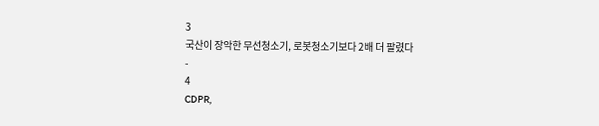3
국산이 장악한 무선청소기, 로봇청소기보다 2배 더 팔렸다
-
4
CDPR,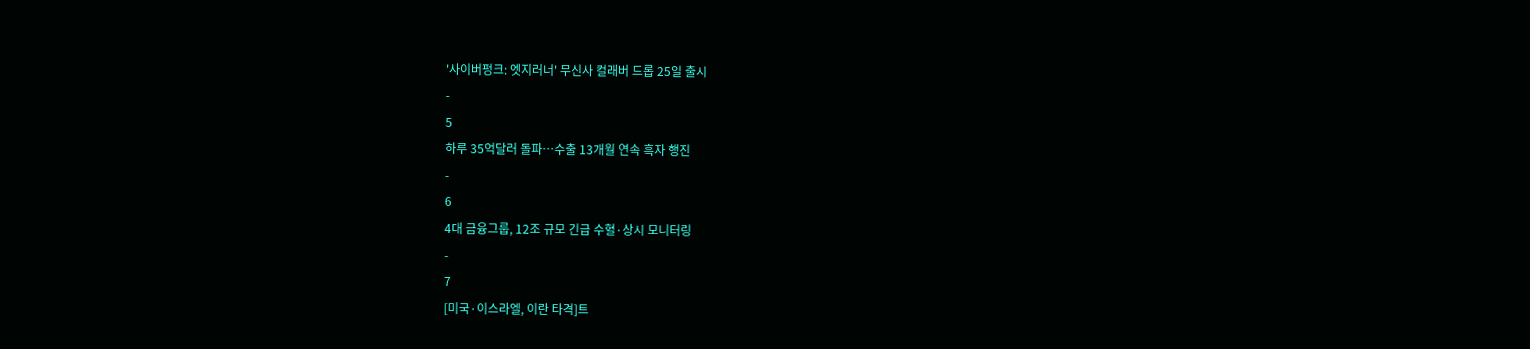'사이버펑크: 엣지러너' 무신사 컬래버 드롭 25일 출시
-
5
하루 35억달러 돌파…수출 13개월 연속 흑자 행진
-
6
4대 금융그룹, 12조 규모 긴급 수혈·상시 모니터링
-
7
[미국·이스라엘, 이란 타격]트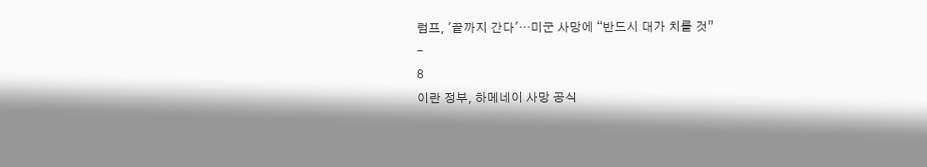럼프, '끝까지 간다'…미군 사망에 “반드시 대가 치를 것”
-
8
이란 정부, 하메네이 사망 공식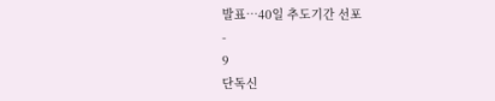발표…40일 추도기간 선포
-
9
단독신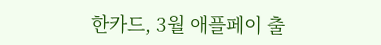한카드, 3월 애플페이 출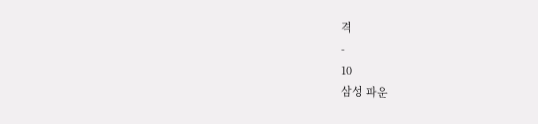격
-
10
삼성 파운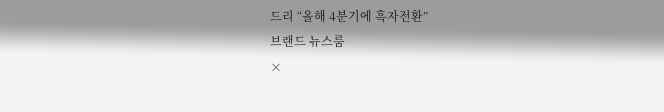드리 “올해 4분기에 흑자전환”
브랜드 뉴스룸
×